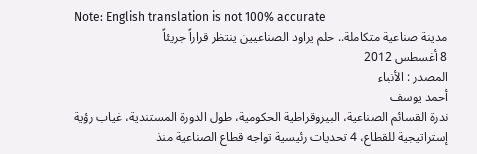Note: English translation is not 100% accurate
مدينة صناعية متكاملة.. حلم يراود الصناعيين ينتظر قراراً جريئاً
8 أغسطس 2012
المصدر : الأنباء
أحمد يوسف
ندرة القسائم الصناعية، البيروقراطية الحكومية، طول الدورة المستندية، غياب رؤية إستراتيجية للقطاع، 4 تحديات رئيسية تواجه قطاع الصناعية منذ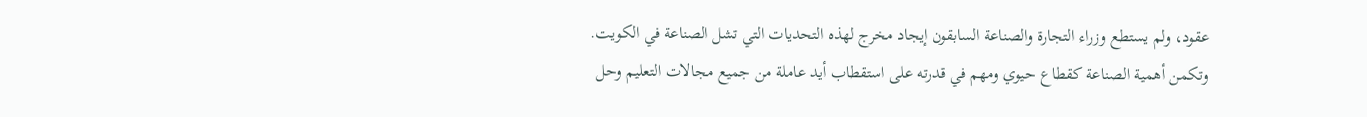عقود، ولم يستطع وزراء التجارة والصناعة السابقون إيجاد مخرج لهذه التحديات التي تشل الصناعة في الكويت.
وتكمن أهمية الصناعة كقطاع حيوي ومهم في قدرته على استقطاب أيد عاملة من جميع مجالات التعليم وحل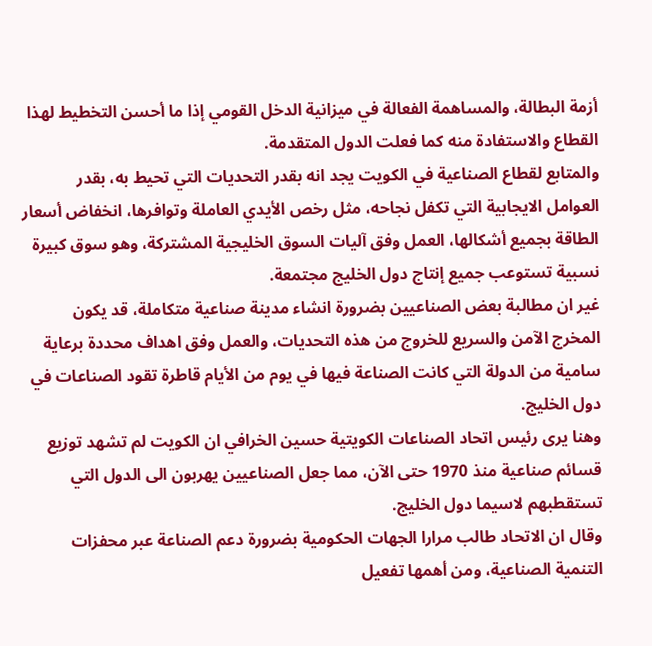أزمة البطالة، والمساهمة الفعالة في ميزانية الدخل القومي إذا ما أحسن التخطيط لهذا القطاع والاستفادة منه كما فعلت الدول المتقدمة.
والمتابع لقطاع الصناعية في الكويت يجد انه بقدر التحديات التي تحيط به، بقدر العوامل الايجابية التي تكفل نجاحه، مثل رخص الأيدي العاملة وتوافرها، انخفاض أسعار الطاقة بجميع أشكالها، العمل وفق آليات السوق الخليجية المشتركة، وهو سوق كبيرة نسبية تستوعب جميع إنتاج دول الخليج مجتمعة.
غير ان مطالبة بعض الصناعيين بضرورة انشاء مدينة صناعية متكاملة، قد يكون المخرج الآمن والسريع للخروج من هذه التحديات، والعمل وفق اهداف محددة برعاية سامية من الدولة التي كانت الصناعة فيها في يوم من الأيام قاطرة تقود الصناعات في دول الخليج.
وهنا يرى رئيس اتحاد الصناعات الكويتية حسين الخرافي ان الكويت لم تشهد توزيع قسائم صناعية منذ 1970 حتى الآن، مما جعل الصناعيين يهربون الى الدول التي تستقطبهم لاسيما دول الخليج.
وقال ان الاتحاد طالب مرارا الجهات الحكومية بضرورة دعم الصناعة عبر محفزات التنمية الصناعية، ومن أهمها تفعيل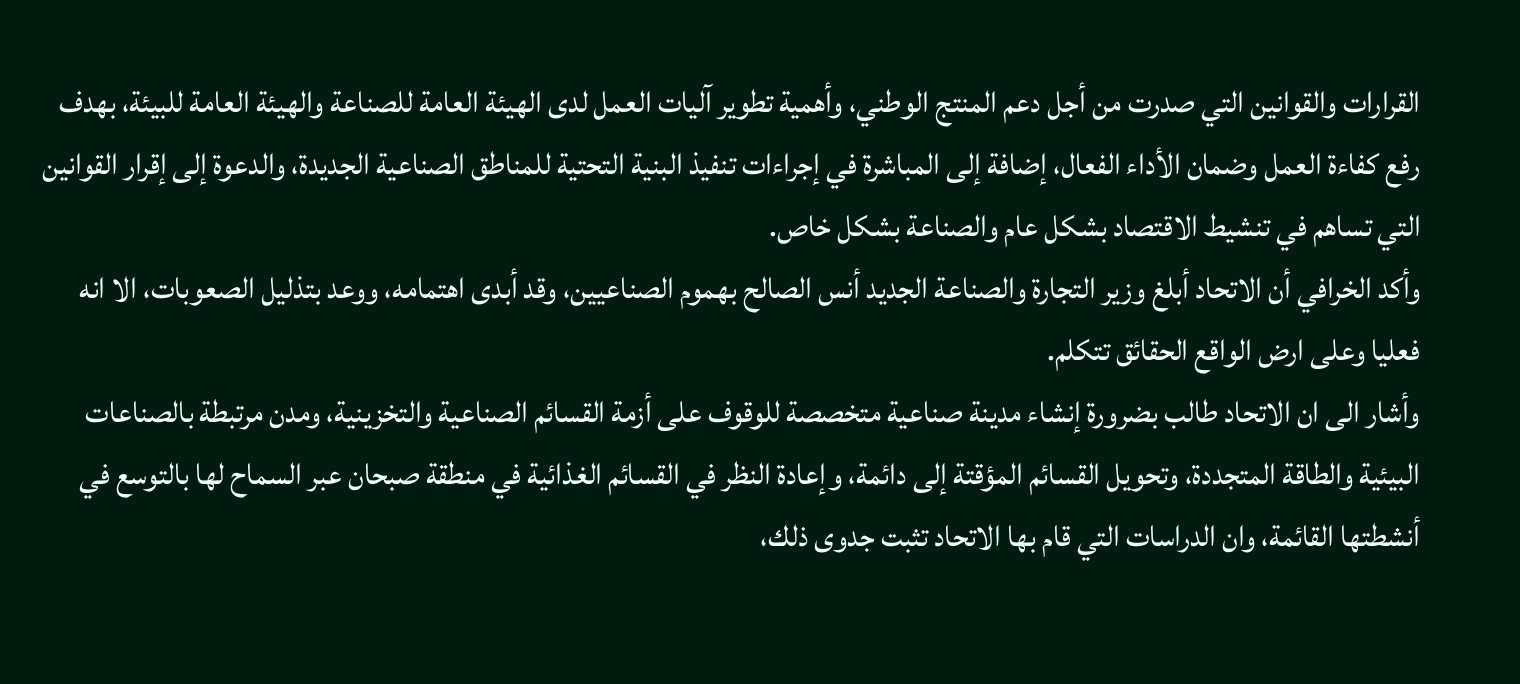القرارات والقوانين التي صدرت من أجل دعم المنتج الوطني، وأهمية تطوير آليات العمل لدى الهيئة العامة للصناعة والهيئة العامة للبيئة، بهدف رفع كفاءة العمل وضمان الأداء الفعال، إضافة إلى المباشرة في إجراءات تنفيذ البنية التحتية للمناطق الصناعية الجديدة، والدعوة إلى إقرار القوانين التي تساهم في تنشيط الاقتصاد بشكل عام والصناعة بشكل خاص.
وأكد الخرافي أن الاتحاد أبلغ وزير التجارة والصناعة الجديد أنس الصالح بهموم الصناعيين، وقد أبدى اهتمامه، ووعد بتذليل الصعوبات، الا انه فعليا وعلى ارض الواقع الحقائق تتكلم.
وأشار الى ان الاتحاد طالب بضرورة إنشاء مدينة صناعية متخصصة للوقوف على أزمة القسائم الصناعية والتخزينية، ومدن مرتبطة بالصناعات البيئية والطاقة المتجددة، وتحويل القسائم المؤقتة إلى دائمة، وإعادة النظر في القسائم الغذائية في منطقة صبحان عبر السماح لها بالتوسع في أنشطتها القائمة، وان الدراسات التي قام بها الاتحاد تثبت جدوى ذلك،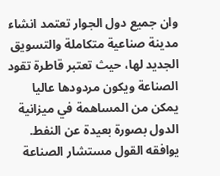وان جميع دول الجوار تعتمد انشاء مدينة صناعية متكاملة والتسويق الجديد لها، حيث تعتبر قاطرة تقود الصناعة ويكون مردودها عاليا يمكن من المساهمة في ميزانية الدول بصورة بعيدة عن النفط.
يوافقه القول مستشار الصناعة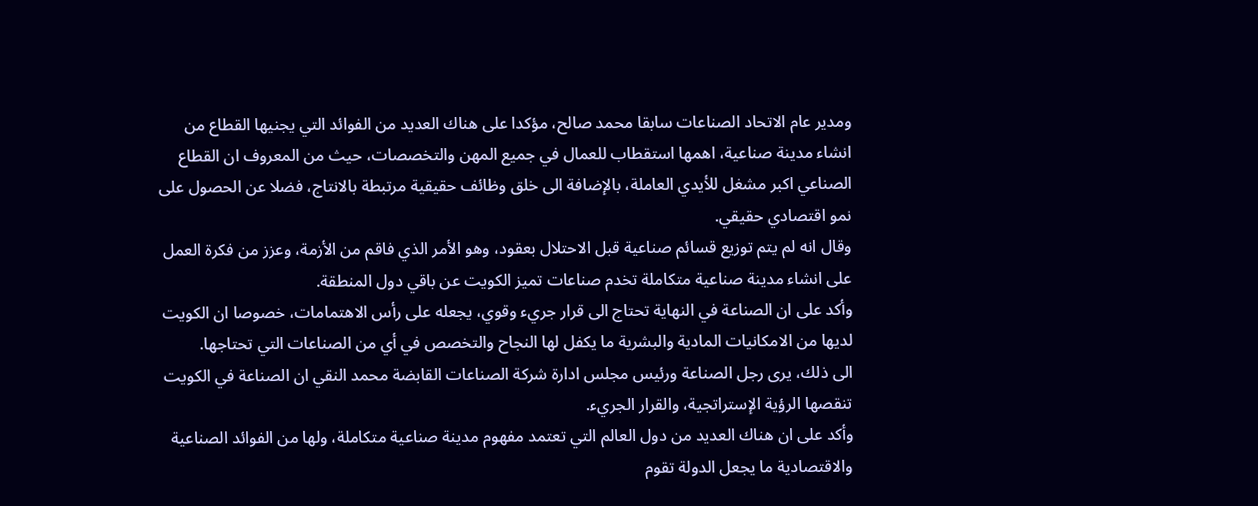ومدير عام الاتحاد الصناعات سابقا محمد صالح، مؤكدا على هناك العديد من الفوائد التي يجنيها القطاع من انشاء مدينة صناعية، اهمها استقطاب للعمال في جميع المهن والتخصصات، حيث من المعروف ان القطاع الصناعي اكبر مشغل للأيدي العاملة، بالإضافة الى خلق وظائف حقيقية مرتبطة بالانتاج، فضلا عن الحصول على نمو اقتصادي حقيقي.
وقال انه لم يتم توزيع قسائم صناعية قبل الاحتلال بعقود، وهو الأمر الذي فاقم من الأزمة، وعزز من فكرة العمل على انشاء مدينة صناعية متكاملة تخدم صناعات تميز الكويت عن باقي دول المنطقة.
وأكد على ان الصناعة في النهاية تحتاج الى قرار جريء وقوي، يجعله على رأس الاهتمامات، خصوصا ان الكويت لديها من الامكانيات المادية والبشرية ما يكفل لها النجاح والتخصص في أي من الصناعات التي تحتاجها.
الى ذلك، يرى رجل الصناعة ورئيس مجلس ادارة شركة الصناعات القابضة محمد النقي ان الصناعة في الكويت تنقصها الرؤية الإستراتجية، والقرار الجريء.
وأكد على ان هناك العديد من دول العالم التي تعتمد مفهوم مدينة صناعية متكاملة، ولها من الفوائد الصناعية والاقتصادية ما يجعل الدولة تقوم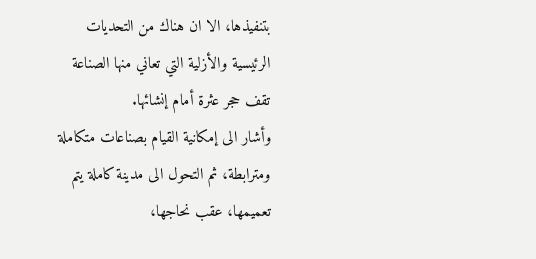بتنفيذها، الا ان هناك من التحديات الرئيسية والأزلية التي تعاني منها الصناعة تقف حجر عثرة أمام إنشائها.
وأشار الى إمكانية القيام بصناعات متكاملة ومترابطة، ثم التحول الى مدينة كاملة يتم تعميمها، عقب نحاجها،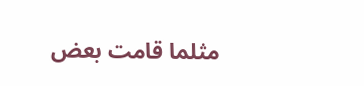مثلما قامت بعض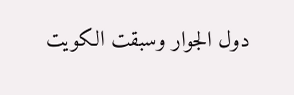دول الجوار وسبقت الكويت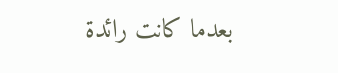بعدما كانت رائدة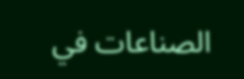الصناعات في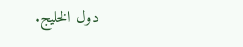دول الخليج.